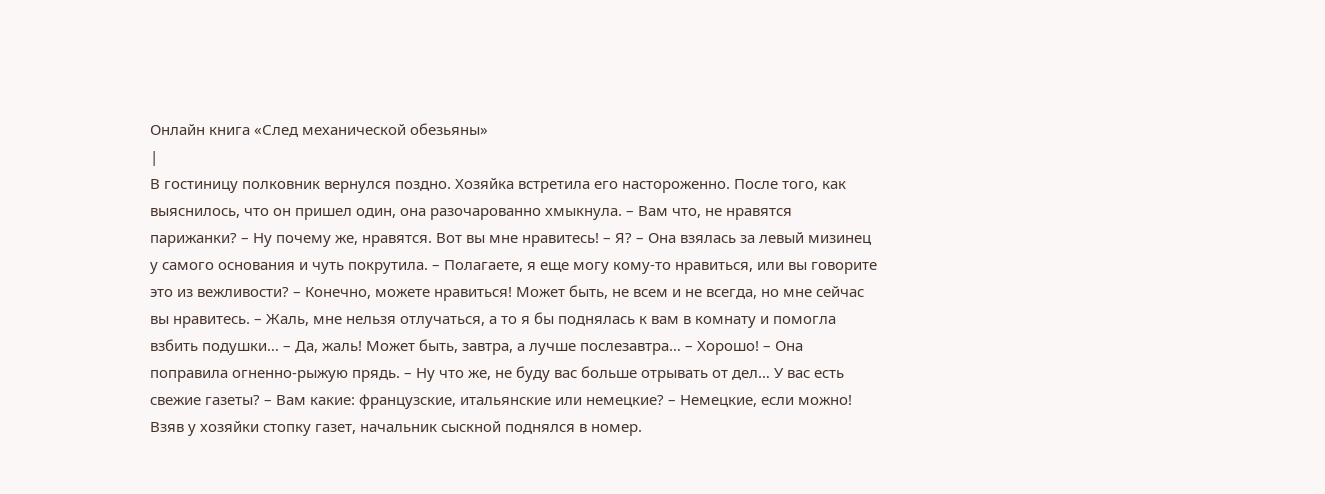Онлайн книга «След механической обезьяны»
|
В гостиницу полковник вернулся поздно. Хозяйка встретила его настороженно. После того, как выяснилось, что он пришел один, она разочарованно хмыкнула. – Вам что, не нравятся парижанки? – Ну почему же, нравятся. Вот вы мне нравитесь! – Я? – Она взялась за левый мизинец у самого основания и чуть покрутила. – Полагаете, я еще могу кому-то нравиться, или вы говорите это из вежливости? – Конечно, можете нравиться! Может быть, не всем и не всегда, но мне сейчас вы нравитесь. – Жаль, мне нельзя отлучаться, а то я бы поднялась к вам в комнату и помогла взбить подушки… – Да, жаль! Может быть, завтра, а лучше послезавтра… – Хорошо! – Она поправила огненно-рыжую прядь. – Ну что же, не буду вас больше отрывать от дел… У вас есть свежие газеты? – Вам какие: французские, итальянские или немецкие? – Немецкие, если можно! Взяв у хозяйки стопку газет, начальник сыскной поднялся в номер.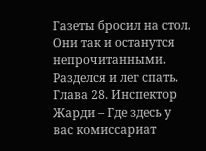Газеты бросил на стол. Они так и останутся непрочитанными. Разделся и лег спать. Глава 28. Инспектор Жарди – Где здесь у вас комиссариат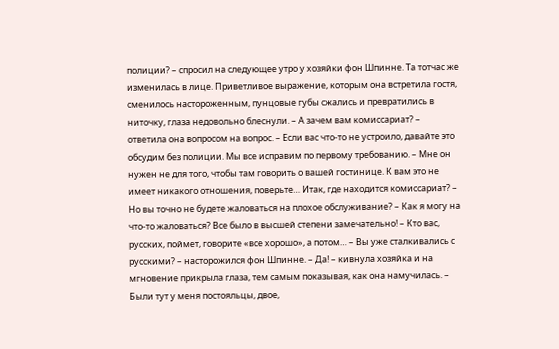полиции? – спросил на следующее утро у хозяйки фон Шпинне. Та тотчас же изменилась в лице. Приветливое выражение, которым она встретила гостя, сменилось настороженным, пунцовые губы сжались и превратились в ниточку, глаза недовольно блеснули. – А зачем вам комиссариат? – ответила она вопросом на вопрос. – Если вас что-то не устроило, давайте это обсудим без полиции. Мы все исправим по первому требованию. – Мне он нужен не для того, чтобы там говорить о вашей гостинице. К вам это не имеет никакого отношения, поверьте… Итак, где находится комиссариат? – Но вы точно не будете жаловаться на плохое обслуживание? – Как я могу на что-то жаловаться? Все было в высшей степени замечательно! – Кто вас, русских, поймет, говорите «все хорошо», а потом… – Вы уже сталкивались с русскими? – насторожился фон Шпинне. – Да! – кивнула хозяйка и на мгновение прикрыла глаза, тем самым показывая, как она намучилась. – Были тут у меня постояльцы, двое,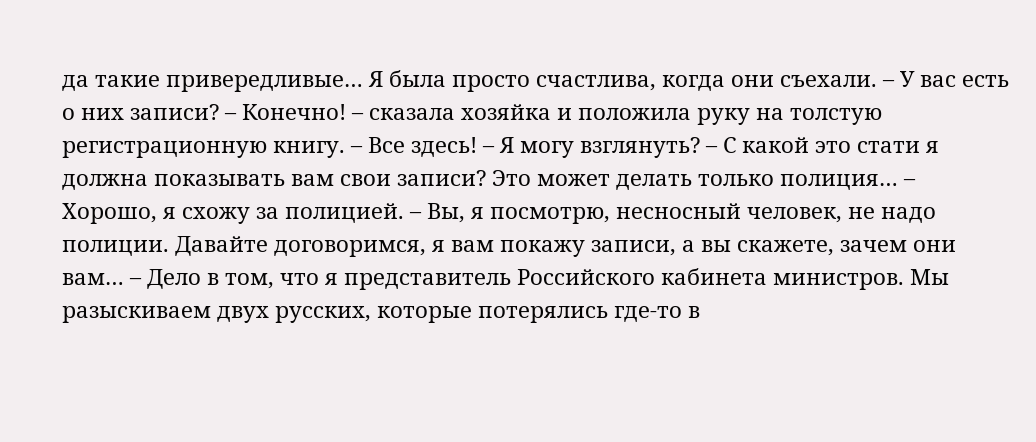да такие привередливые… Я была просто счастлива, когда они съехали. – У вас есть о них записи? – Конечно! – сказала хозяйка и положила руку на толстую регистрационную книгу. – Все здесь! – Я могу взглянуть? – С какой это стати я должна показывать вам свои записи? Это может делать только полиция… – Хорошо, я схожу за полицией. – Вы, я посмотрю, несносный человек, не надо полиции. Давайте договоримся, я вам покажу записи, а вы скажете, зачем они вам… – Дело в том, что я представитель Российского кабинета министров. Мы разыскиваем двух русских, которые потерялись где-то в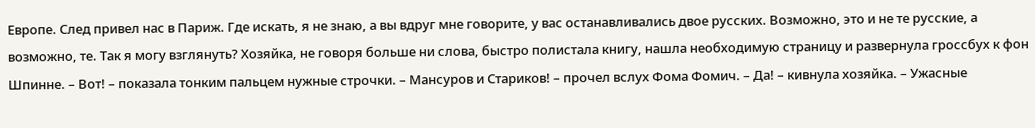Европе. След привел нас в Париж. Где искать, я не знаю, а вы вдруг мне говорите, у вас останавливались двое русских. Возможно, это и не те русские, а возможно, те. Так я могу взглянуть? Хозяйка, не говоря больше ни слова, быстро полистала книгу, нашла необходимую страницу и развернула гроссбух к фон Шпинне. – Вот! – показала тонким пальцем нужные строчки. – Мансуров и Стариков! – прочел вслух Фома Фомич. – Да! – кивнула хозяйка. – Ужасные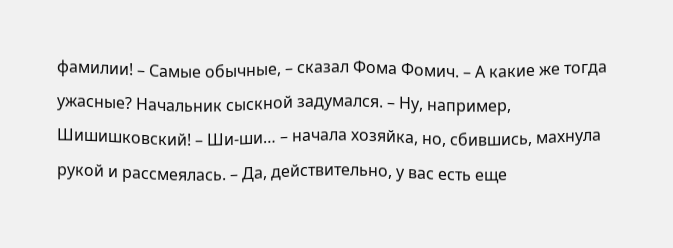фамилии! – Самые обычные, – сказал Фома Фомич. – А какие же тогда ужасные? Начальник сыскной задумался. – Ну, например, Шишишковский! – Ши-ши… – начала хозяйка, но, сбившись, махнула рукой и рассмеялась. – Да, действительно, у вас есть еще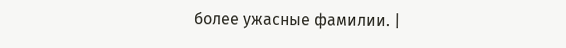более ужасные фамилии. |